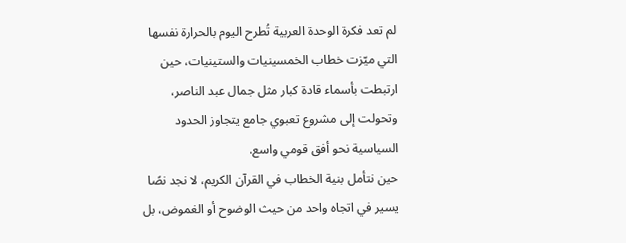لم تعد فكرة الوحدة العربية تُطرح اليوم بالحرارة نفسها التي ميّزت خطاب الخمسينيات والستينيات، حين ارتبطت بأسماء قادة كبار مثل جمال عبد الناصر، وتحولت إلى مشروع تعبوي جامع يتجاوز الحدود السياسية نحو أفق قومي واسع.
حين نتأمل بنية الخطاب في القرآن الكريم، لا نجد نصًا يسير في اتجاه واحد من حيث الوضوح أو الغموض، بل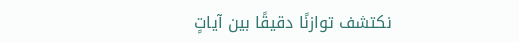نكتشف توازنًا دقيقًا بين آياتٍ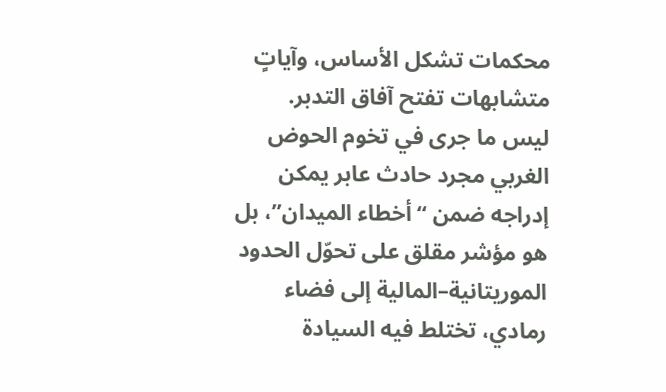محكمات تشكل الأساس، وآياتٍ متشابهات تفتح آفاق التدبر.
ليس ما جرى في تخوم الحوض الغربي مجرد حادث عابر يمكن إدراجه ضمن “أخطاء الميدان”، بل هو مؤشر مقلق على تحوّل الحدود الموريتانية–المالية إلى فضاء رمادي، تختلط فيه السيادة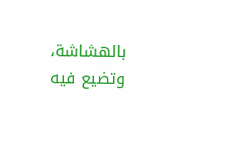بالهشاشة، وتضيع فيه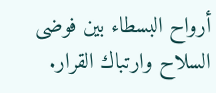أرواح البسطاء بين فوضى السلاح وارتباك القرار.